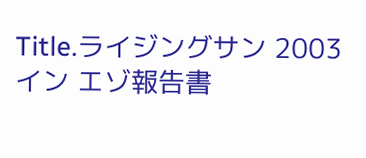Title.ライジングサン 2003 イン エゾ報告書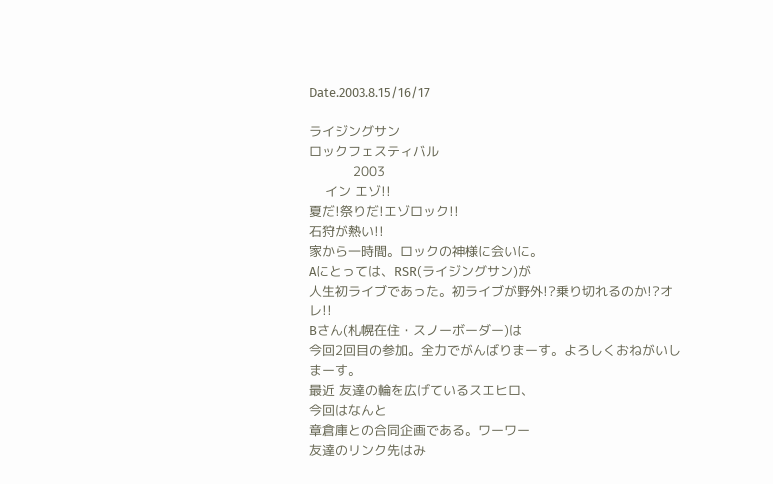Date.2003.8.15/16/17

ライジングサン
ロックフェスティバル
           2003
    イン エゾ!!
夏だ!祭りだ!エゾロック!!
石狩が熱い!!
家から一時間。ロックの神様に会いに。
Aにとっては、RSR(ライジングサン)が
人生初ライブであった。初ライブが野外!?乗り切れるのか!?オレ!!
Bさん(札幌在住・スノーボーダー)は
今回2回目の参加。全力でがんばりまーす。よろしくおねがいしまーす。
最近 友達の輪を広げているスエヒロ、
今回はなんと
章倉庫との合同企画である。ワーワー
友達のリンク先はみ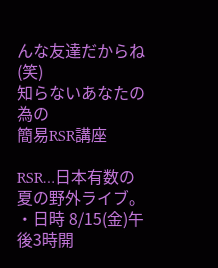んな友達だからね(笑)
知らないあなたの為の
簡易RSR講座

RSR…日本有数の夏の野外ライブ。
・日時 8/15(金)午後3時開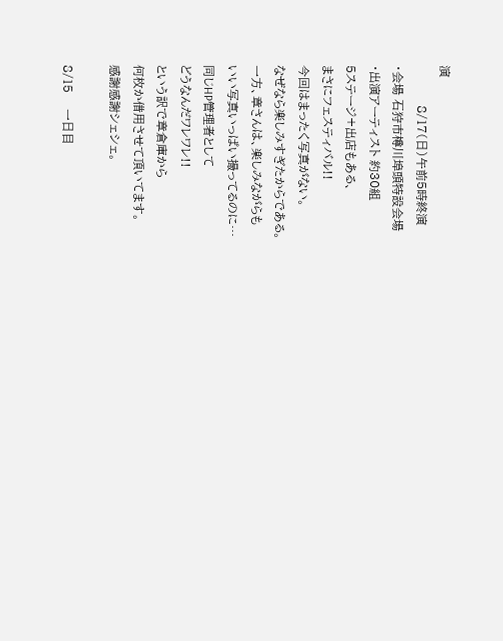演
          8/17(日)午前5時終演
・会場 石狩市樽川埠頭特設会場
・出演アーティスト 約30組
5ステージ+出店もある、
まさにフェスティバル!!
今回はまったく写真がない。
なぜなら楽しみすぎたからである。
一方、章さんは、楽しみながらも
いい写真いっぱい撮ってるのに…
同じHP管理者として
どうなんだワレワレ!!
という訳で章倉庫から
何枚か借用させて頂いてます。
感謝感謝シェシェ。

8/15    一日目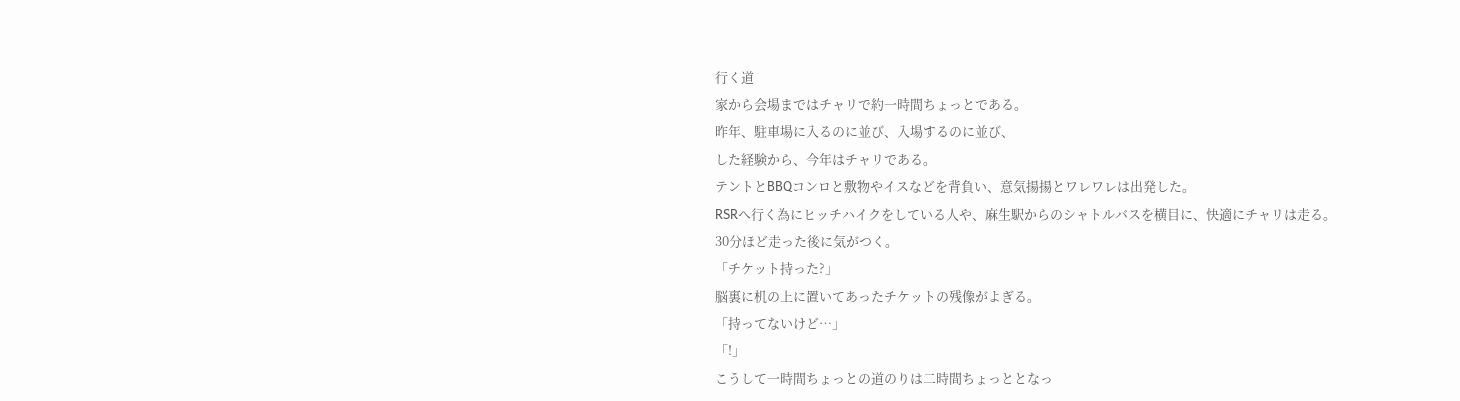行く道
家から会場まではチャリで約一時間ちょっとである。
昨年、駐車場に入るのに並び、入場するのに並び、
した経験から、今年はチャリである。
テントとBBQコンロと敷物やイスなどを背負い、意気揚揚とワレワレは出発した。
RSRへ行く為にヒッチハイクをしている人や、麻生駅からのシャトルバスを横目に、快適にチャリは走る。
30分ほど走った後に気がつく。
「チケット持った?」
脳裏に机の上に置いてあったチケットの残像がよぎる。
「持ってないけど…」
「!」
こうして一時間ちょっとの道のりは二時間ちょっととなっ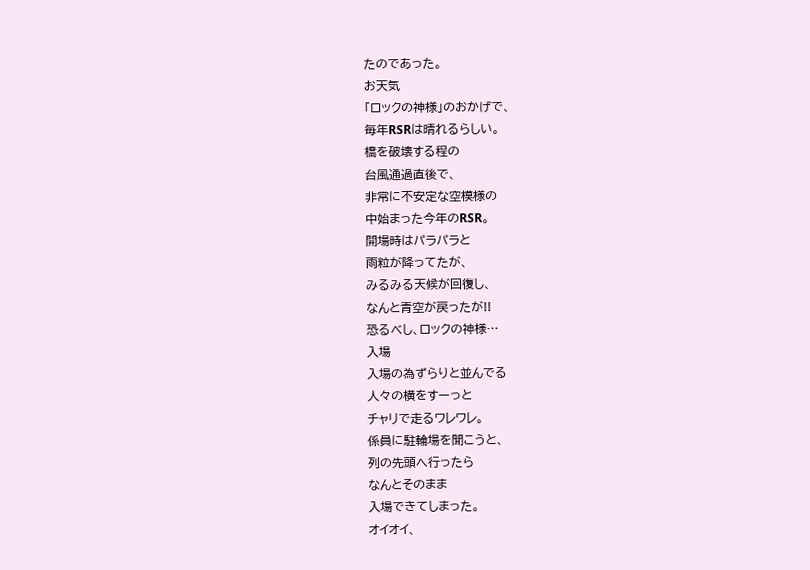たのであった。
お天気
「ロックの神様」のおかげで、
毎年RSRは晴れるらしい。
橋を破壊する程の
台風通過直後で、
非常に不安定な空模様の
中始まった今年のRSR。
開場時はパラパラと
雨粒が降ってたが、
みるみる天候が回復し、
なんと青空が戻ったが!!
恐るべし、ロックの神様…
入場
入場の為ずらりと並んでる
人々の横をすーっと
チャリで走るワレワレ。
係員に駐輪場を聞こうと、
列の先頭へ行ったら
なんとそのまま
入場できてしまった。
オイオイ、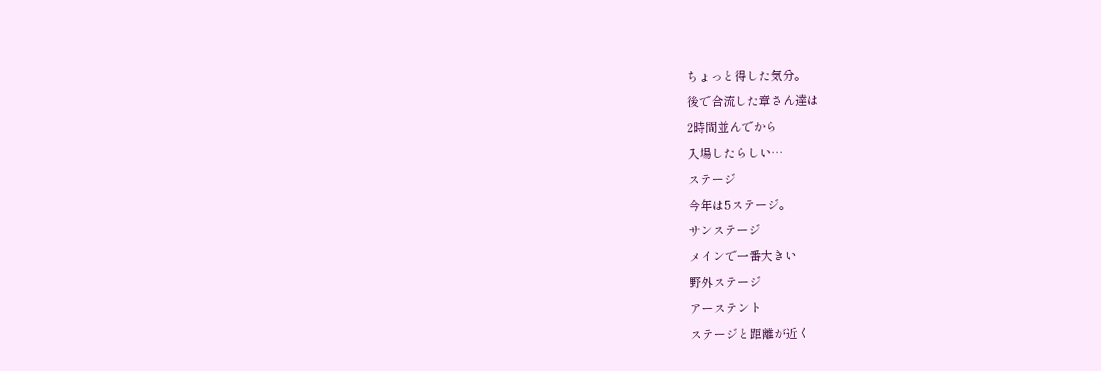ちょっと得した気分。
後で合流した章さん達は
2時間並んでから
入場したらしい…
ステージ
今年は5ステージ。
サンステージ
メインで一番大きい
野外ステージ
アーステント
ステージと距離が近く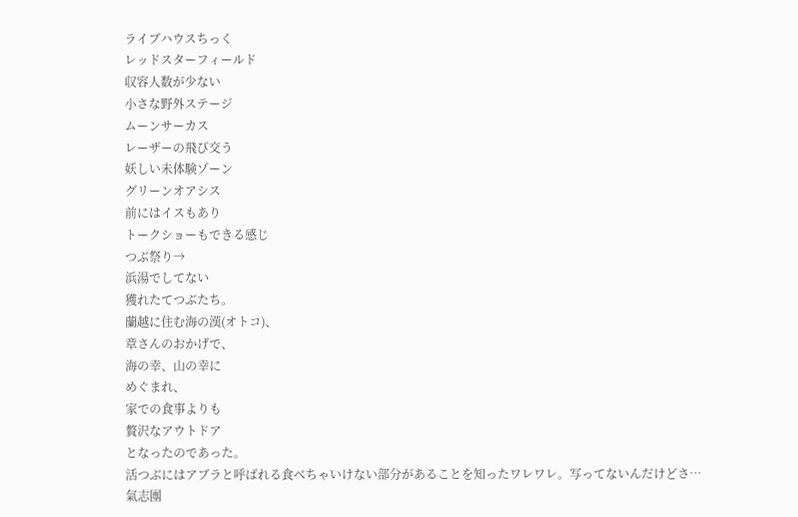ライブハウスちっく
レッドスターフィールド
収容人数が少ない
小さな野外ステージ
ムーンサーカス
レーザーの飛び交う
妖しい未体験ゾーン
グリーンオアシス
前にはイスもあり
トークショーもできる感じ
つぶ祭り→
浜湯でしてない
獲れたてつぶたち。
蘭越に住む海の漢(オトコ)、
章さんのおかげで、
海の幸、山の幸に
めぐまれ、
家での食事よりも
贅沢なアウトドア
となったのであった。
活つぶにはアブラと呼ばれる食べちゃいけない部分があることを知ったワレワレ。写ってないんだけどさ…
氣志團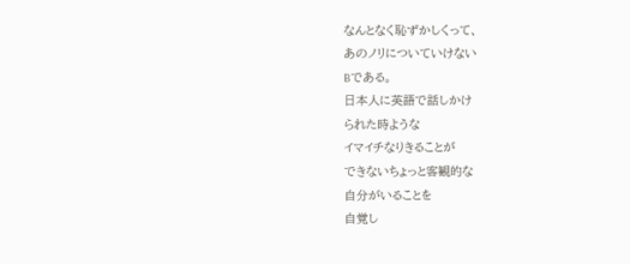なんとなく恥ずかしくって、
あのノリについていけない
Bである。
日本人に英語で話しかけ
られた時ような
イマイチなりきることが
できないちょっと客観的な
自分がいることを
自覚し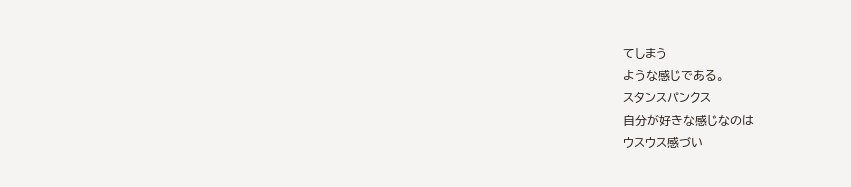てしまう
ような感じである。
スタンスパンクス
自分が好きな感じなのは
ウスウス感づい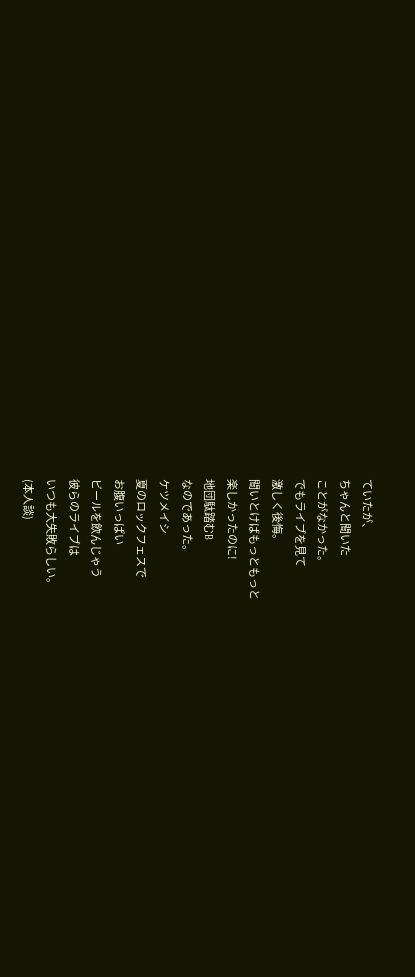ていたが、
ちゃんと聞いた
ことがなかった。
でもライブを見て
激しく後悔。
聞いとけばもっともっと
楽しかったのに!
地団駄踏むB
なのであった。
ケツメイシ
夏のロックフェスで
お腹いっぱい
ビールを飲んじゃう
彼らのライブは
いつも大失敗らしい。
(本人談)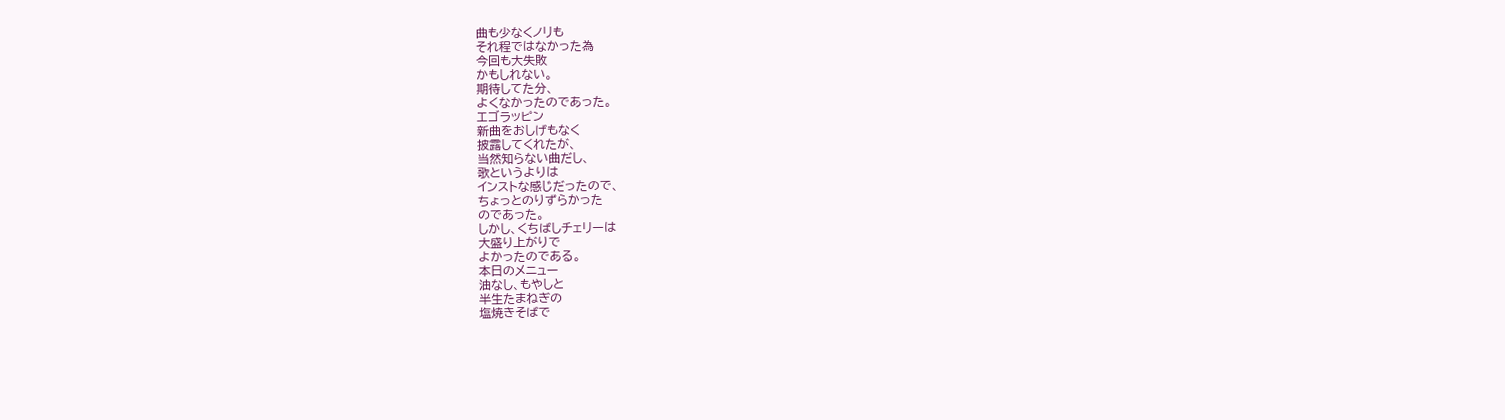曲も少なくノリも
それ程ではなかった為
今回も大失敗
かもしれない。
期待してた分、
よくなかったのであった。
エゴラッピン
新曲をおしげもなく
披露してくれたが、
当然知らない曲だし、
歌というよりは
インストな感じだったので、
ちょっとのりずらかった
のであった。
しかし、くちばしチェリーは
大盛り上がりで
よかったのである。
本日のメニュー
油なし、もやしと
半生たまねぎの
塩焼きそばで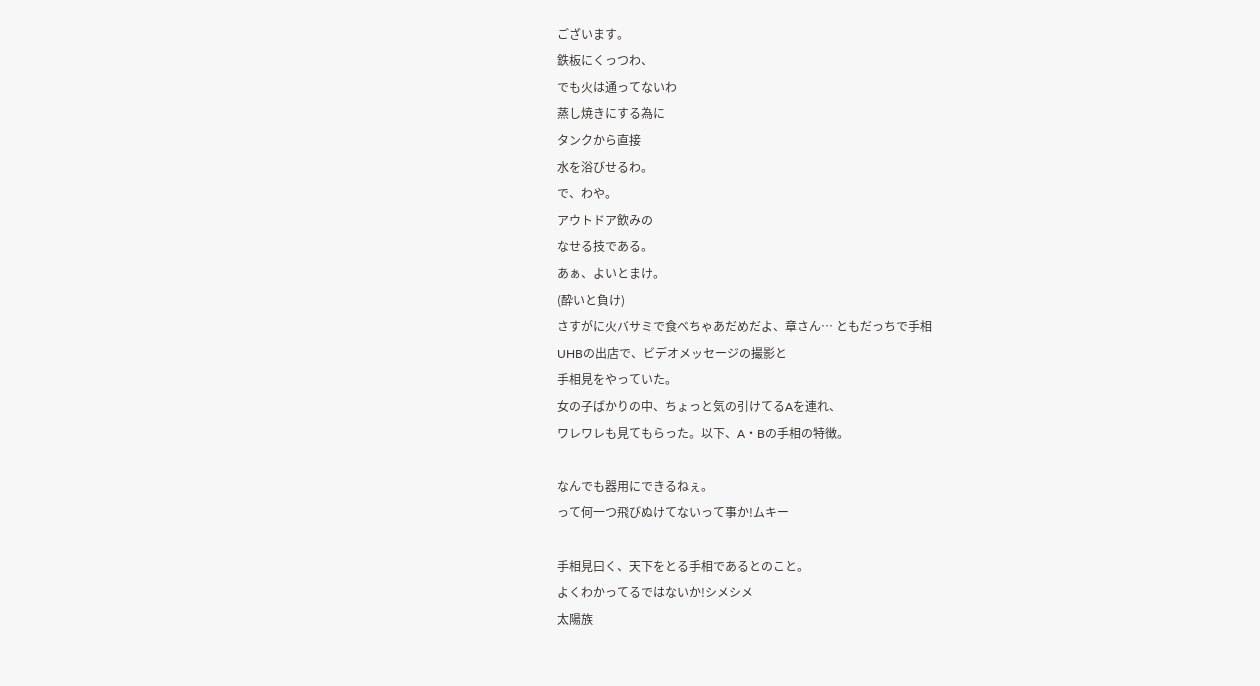ございます。
鉄板にくっつわ、
でも火は通ってないわ
蒸し焼きにする為に
タンクから直接
水を浴びせるわ。
で、わや。
アウトドア飲みの
なせる技である。
あぁ、よいとまけ。
(酔いと負け)
さすがに火バサミで食べちゃあだめだよ、章さん… ともだっちで手相
UHBの出店で、ビデオメッセージの撮影と
手相見をやっていた。
女の子ばかりの中、ちょっと気の引けてるAを連れ、
ワレワレも見てもらった。以下、A・Bの手相の特徴。

なんでも器用にできるねぇ。
って何一つ飛びぬけてないって事か!ムキー

手相見曰く、天下をとる手相であるとのこと。
よくわかってるではないか!シメシメ
太陽族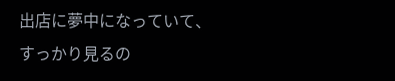出店に夢中になっていて、
すっかり見るの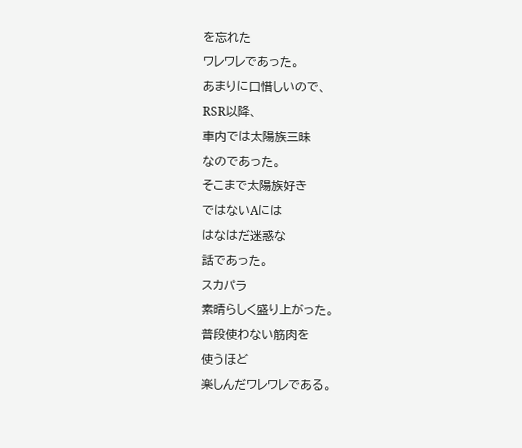を忘れた
ワレワレであった。
あまりに口惜しいので、
RSR以降、
車内では太陽族三昧
なのであった。
そこまで太陽族好き
ではないAには
はなはだ迷惑な
話であった。
スカパラ
素晴らしく盛り上がった。
普段使わない筋肉を
使うほど
楽しんだワレワレである。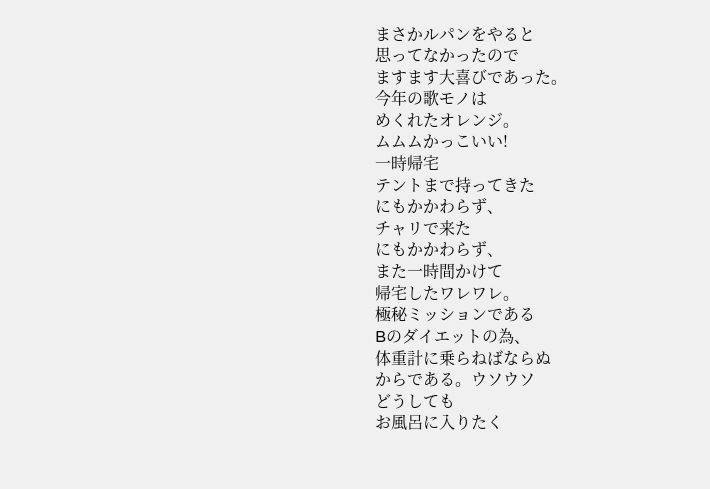まさかルパンをやると
思ってなかったので
ますます大喜びであった。
今年の歌モノは
めくれたオレンジ。
ムムムかっこいい!
一時帰宅
テントまで持ってきた
にもかかわらず、
チャリで来た
にもかかわらず、
また一時間かけて
帰宅したワレワレ。
極秘ミッションである
Bのダイエットの為、
体重計に乗らねばならぬ
からである。ウソウソ
どうしても
お風呂に入りたく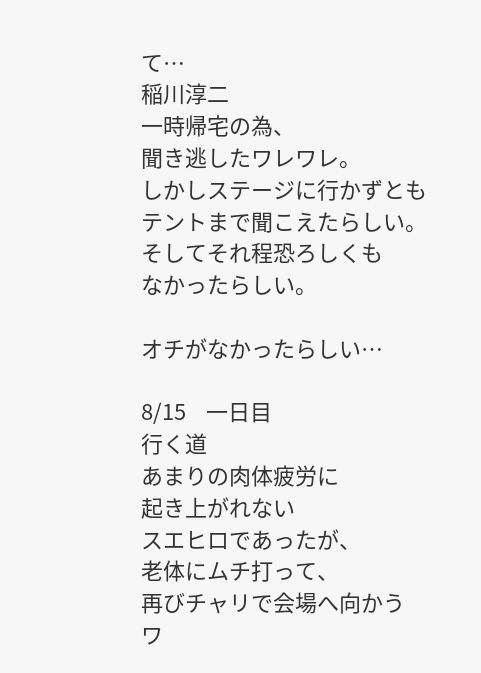て…
稲川淳二
一時帰宅の為、
聞き逃したワレワレ。
しかしステージに行かずとも
テントまで聞こえたらしい。
そしてそれ程恐ろしくも
なかったらしい。

オチがなかったらしい…

8/15    一日目
行く道
あまりの肉体疲労に
起き上がれない
スエヒロであったが、
老体にムチ打って、
再びチャリで会場へ向かう
ワ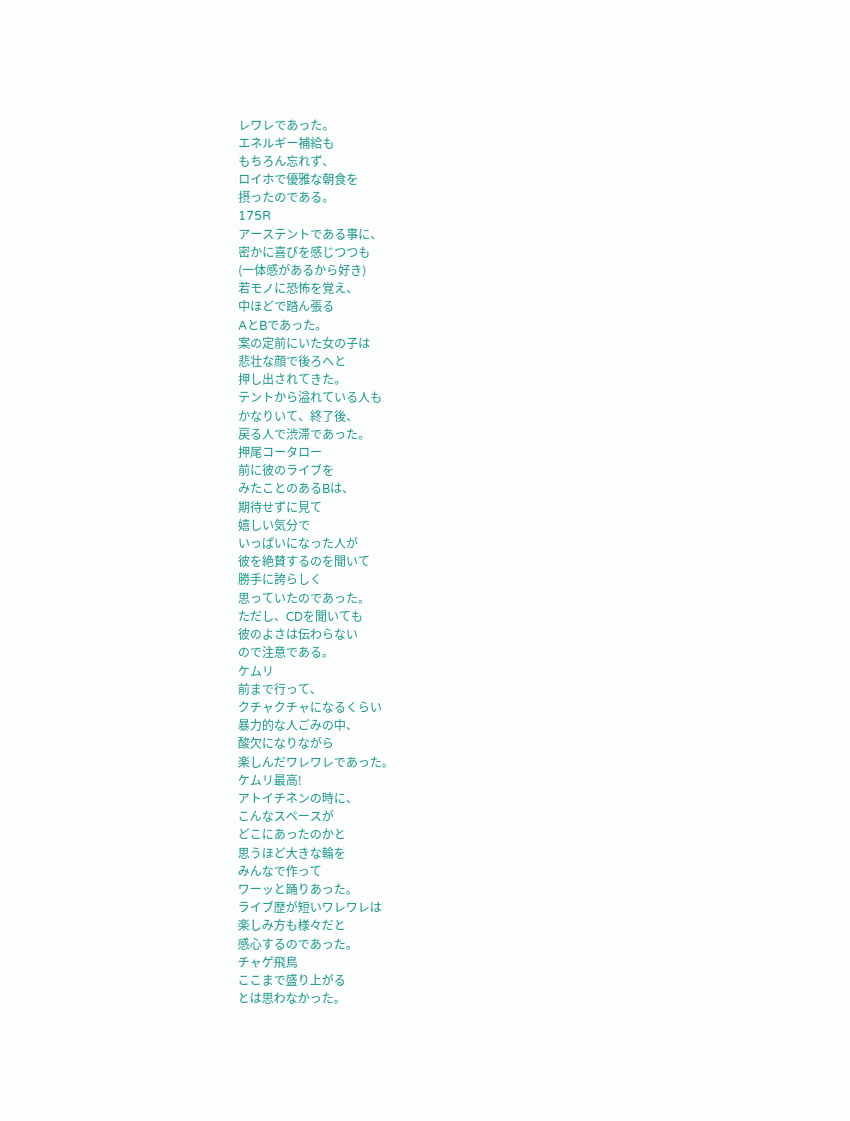レワレであった。
エネルギー補給も
もちろん忘れず、
ロイホで優雅な朝食を
摂ったのである。
175R
アーステントである事に、
密かに喜びを感じつつも
(一体感があるから好き)
若モノに恐怖を覚え、
中ほどで踏ん張る
AとBであった。
案の定前にいた女の子は
悲壮な顔で後ろへと
押し出されてきた。
テントから溢れている人も
かなりいて、終了後、
戻る人で渋滞であった。
押尾コータロー
前に彼のライブを
みたことのあるBは、
期待せずに見て
嬉しい気分で
いっぱいになった人が
彼を絶賛するのを聞いて
勝手に誇らしく
思っていたのであった。
ただし、CDを聞いても
彼のよさは伝わらない
ので注意である。
ケムリ
前まで行って、
クチャクチャになるくらい
暴力的な人ごみの中、
酸欠になりながら
楽しんだワレワレであった。
ケムリ最高!
アトイチネンの時に、
こんなスペースが
どこにあったのかと
思うほど大きな輪を
みんなで作って
ワーッと踊りあった。
ライブ歴が短いワレワレは
楽しみ方も様々だと
感心するのであった。
チャゲ飛鳥
ここまで盛り上がる
とは思わなかった。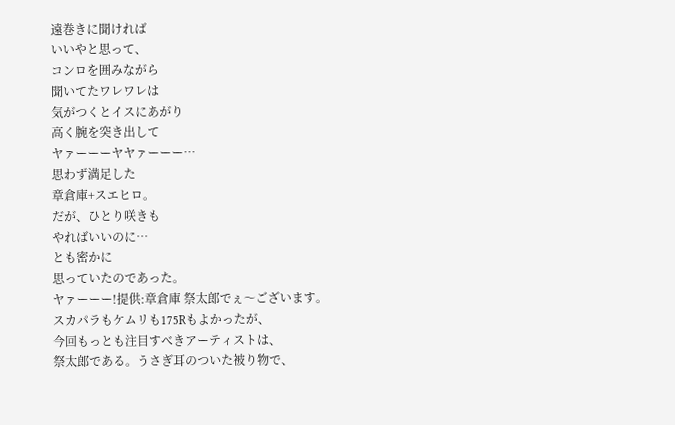遠巻きに聞ければ
いいやと思って、
コンロを囲みながら
聞いてたワレワレは
気がつくとイスにあがり
高く腕を突き出して
ヤァーーーヤヤァーーー…
思わず満足した
章倉庫+スエヒロ。
だが、ひとり咲きも
やればいいのに…
とも密かに
思っていたのであった。
ヤァーーー!提供:章倉庫 祭太郎でぇ〜ございます。
スカパラもケムリも175Rもよかったが、
今回もっとも注目すべきアーティストは、
祭太郎である。うさぎ耳のついた被り物で、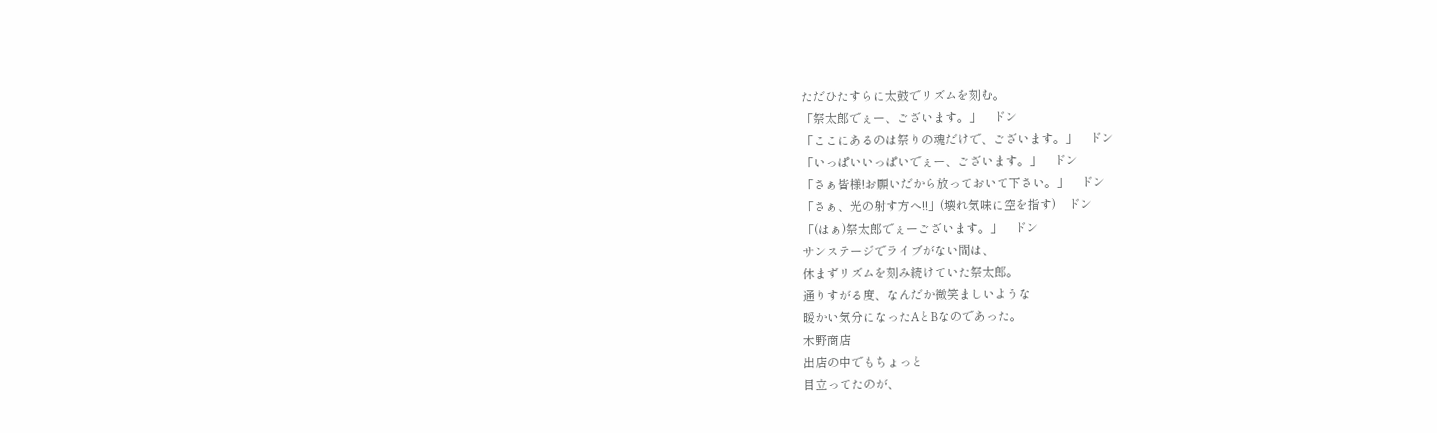ただひたすらに太鼓でリズムを刻む。
「祭太郎でぇー、ございます。」    ドン
「ここにあるのは祭りの魂だけで、ございます。」    ドン
「いっぱいいっぱいでぇー、ございます。」    ドン
「さぁ皆様!お願いだから放っておいて下さい。」    ドン
「さぁ、光の射す方へ!!」(壊れ気味に空を指す)    ドン
「(はぁ)祭太郎でぇーございます。」    ドン
サンステージでライブがない間は、
休まずリズムを刻み続けていた祭太郎。
通りすがる度、なんだか微笑ましいような
暖かい気分になったAとBなのであった。
木野商店
出店の中でもちょっと
目立ってたのが、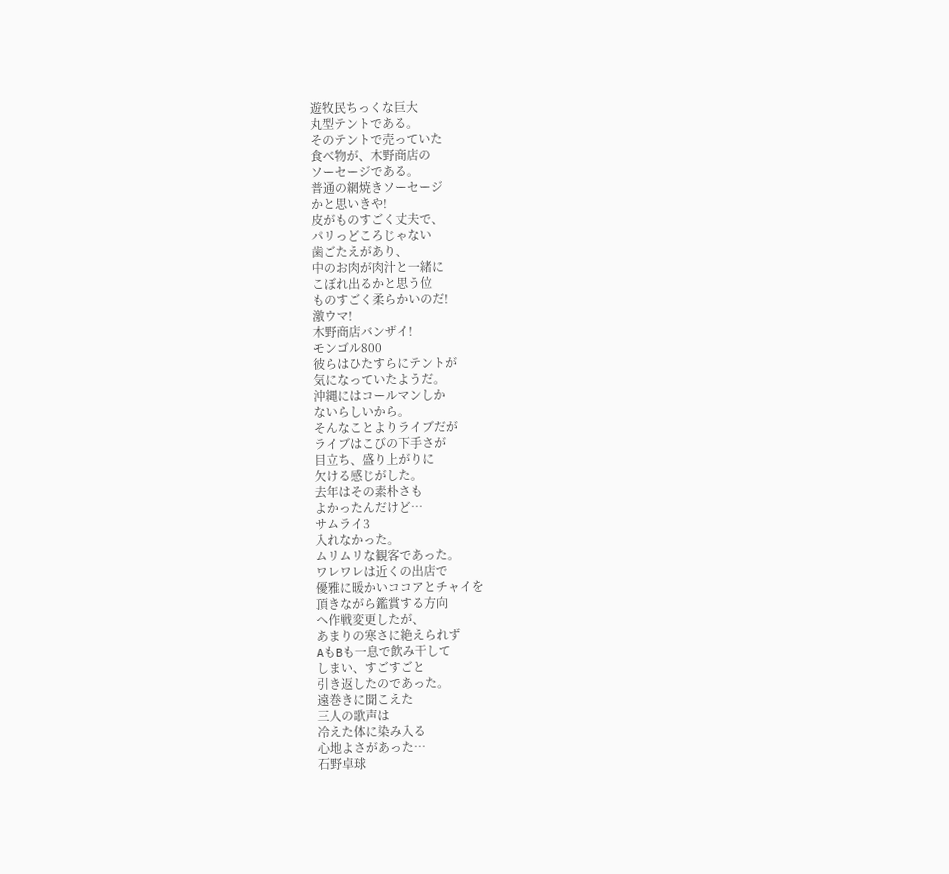遊牧民ちっくな巨大
丸型テントである。
そのテントで売っていた
食べ物が、木野商店の
ソーセージである。
普通の網焼きソーセージ
かと思いきや!
皮がものすごく丈夫で、
パリっどころじゃない
歯ごたえがあり、
中のお肉が肉汁と一緒に
こぼれ出るかと思う位
ものすごく柔らかいのだ!
激ウマ!
木野商店バンザイ!
モンゴル800
彼らはひたすらにテントが
気になっていたようだ。
沖縄にはコールマンしか
ないらしいから。
そんなことよりライブだが
ライブはこびの下手さが
目立ち、盛り上がりに
欠ける感じがした。
去年はその素朴さも
よかったんだけど…
サムライ3
入れなかった。
ムリムリな観客であった。
ワレワレは近くの出店で
優雅に暖かいココアとチャイを
頂きながら鑑賞する方向
へ作戦変更したが、
あまりの寒さに絶えられず
AもBも一息で飲み干して
しまい、すごすごと
引き返したのであった。
遠巻きに聞こえた
三人の歌声は
冷えた体に染み入る
心地よさがあった…
石野卓球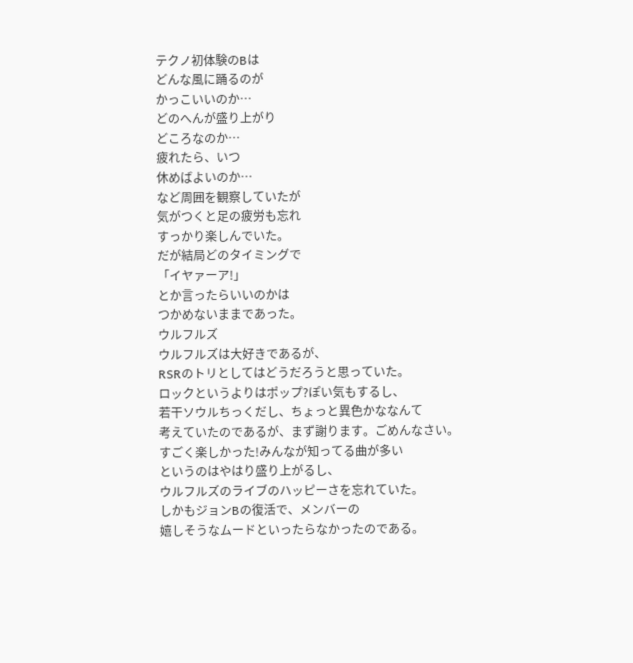テクノ初体験のBは
どんな風に踊るのが
かっこいいのか…
どのへんが盛り上がり
どころなのか…
疲れたら、いつ
休めばよいのか…
など周囲を観察していたが
気がつくと足の疲労も忘れ
すっかり楽しんでいた。
だが結局どのタイミングで
「イヤァーア!」
とか言ったらいいのかは
つかめないままであった。
ウルフルズ
ウルフルズは大好きであるが、
RSRのトリとしてはどうだろうと思っていた。
ロックというよりはポップ?ぽい気もするし、
若干ソウルちっくだし、ちょっと異色かななんて
考えていたのであるが、まず謝ります。ごめんなさい。
すごく楽しかった!みんなが知ってる曲が多い
というのはやはり盛り上がるし、
ウルフルズのライブのハッピーさを忘れていた。
しかもジョンBの復活で、メンバーの
嬉しそうなムードといったらなかったのである。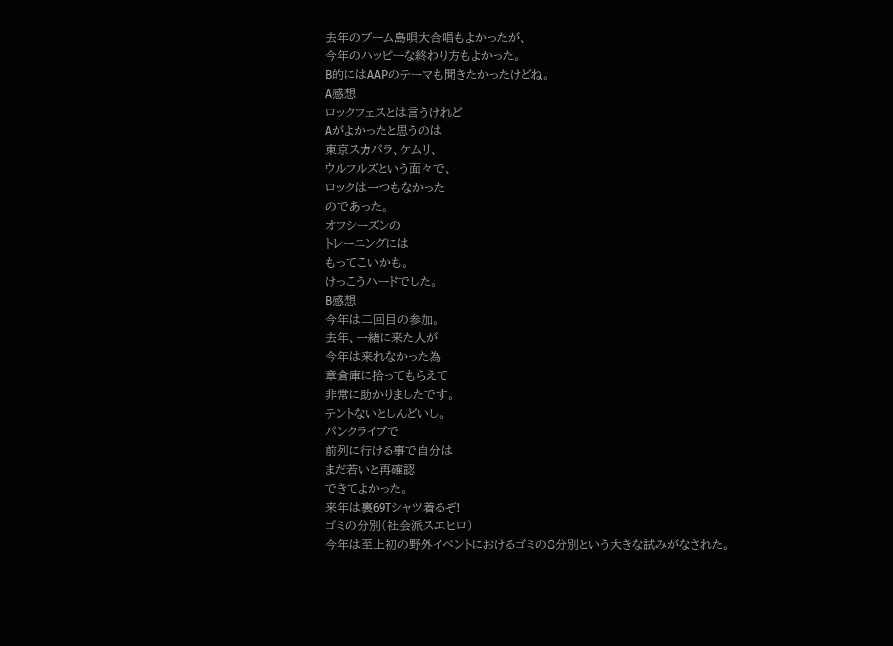去年のブーム島唄大合唱もよかったが、
今年のハッピーな終わり方もよかった。
B的にはAAPのテーマも聞きたかったけどね。
A感想
ロックフェスとは言うけれど
Aがよかったと思うのは
東京スカパラ、ケムリ、
ウルフルズという面々で、
ロックは一つもなかった
のであった。
オフシーズンの
トレーニングには
もってこいかも。
けっこうハードでした。
B感想
今年は二回目の参加。
去年、一緒に来た人が
今年は来れなかった為
章倉庫に拾ってもらえて
非常に助かりましたです。
テントないとしんどいし。
パンクライブで
前列に行ける事で自分は
まだ若いと再確認
できてよかった。
来年は裏69Tシャツ着るぞ!
ゴミの分別(社会派スエヒロ)
今年は至上初の野外イベントにおけるゴミの8分別という大きな試みがなされた。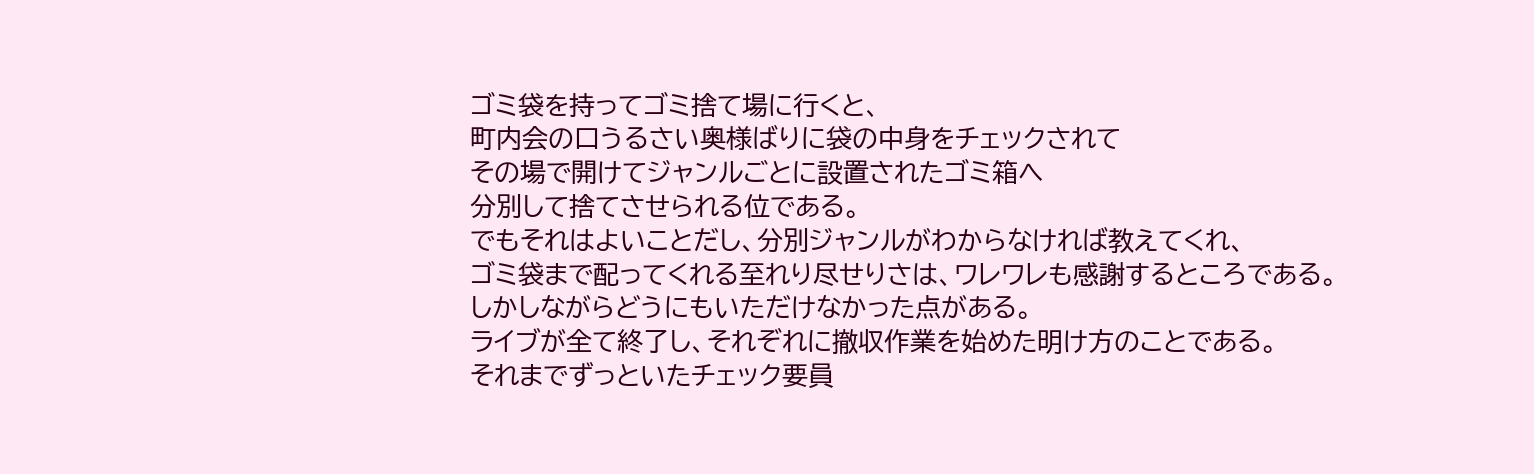ゴミ袋を持ってゴミ捨て場に行くと、
町内会の口うるさい奥様ばりに袋の中身をチェックされて
その場で開けてジャンルごとに設置されたゴミ箱へ
分別して捨てさせられる位である。
でもそれはよいことだし、分別ジャンルがわからなければ教えてくれ、
ゴミ袋まで配ってくれる至れり尽せりさは、ワレワレも感謝するところである。
しかしながらどうにもいただけなかった点がある。
ライブが全て終了し、それぞれに撤収作業を始めた明け方のことである。
それまでずっといたチェック要員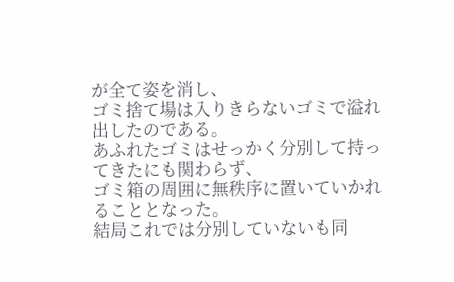が全て姿を消し、
ゴミ捨て場は入りきらないゴミで溢れ出したのである。
あふれたゴミはせっかく分別して持ってきたにも関わらず、
ゴミ箱の周囲に無秩序に置いていかれることとなった。
結局これでは分別していないも同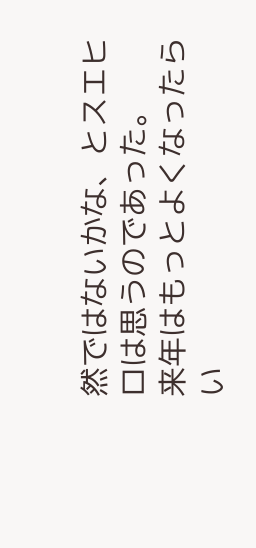然ではないかな、とスエヒロは思うのであった。
来年はもっとよくなったらい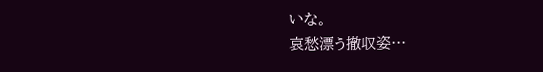いな。
哀愁漂う撤収姿…